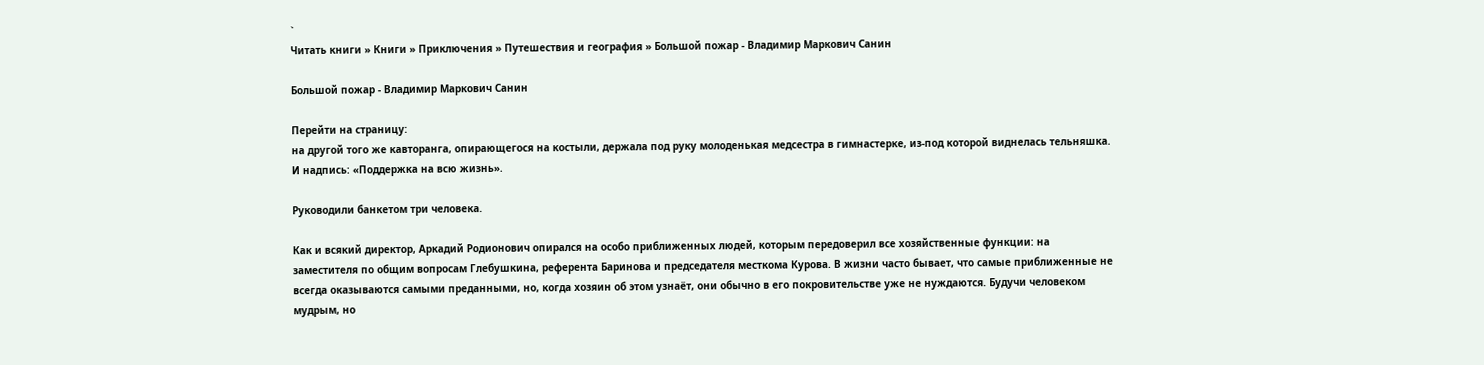`
Читать книги » Книги » Приключения » Путешествия и география » Большой пожар - Владимир Маркович Санин

Большой пожар - Владимир Маркович Санин

Перейти на страницу:
на другой того же кавторанга, опирающегося на костыли, держала под руку молоденькая медсестра в гимнастерке, из-под которой виднелась тельняшка. И надпись: «Поддержка на всю жизнь».

Руководили банкетом три человека.

Как и всякий директор, Аркадий Родионович опирался на особо приближенных людей, которым передоверил все хозяйственные функции: на заместителя по общим вопросам Глебушкина, референта Баринова и председателя месткома Курова. В жизни часто бывает, что самые приближенные не всегда оказываются самыми преданными, но, когда хозяин об этом узнаёт, они обычно в его покровительстве уже не нуждаются. Будучи человеком мудрым, но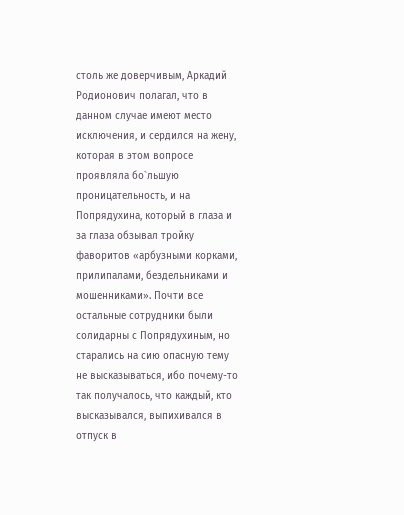столь же доверчивым, Аркадий Родионович полагал, что в данном случае имеют место исключения, и сердился на жену, которая в этом вопросе проявляла бо`льшую проницательность, и на Попрядухина, который в глаза и за глаза обзывал тройку фаворитов «арбузными корками, прилипалами, бездельниками и мошенниками». Почти все остальные сотрудники были солидарны с Попрядухиным, но старались на сию опасную тему не высказываться, ибо почему-то так получалось, что каждый, кто высказывался, выпихивался в отпуск в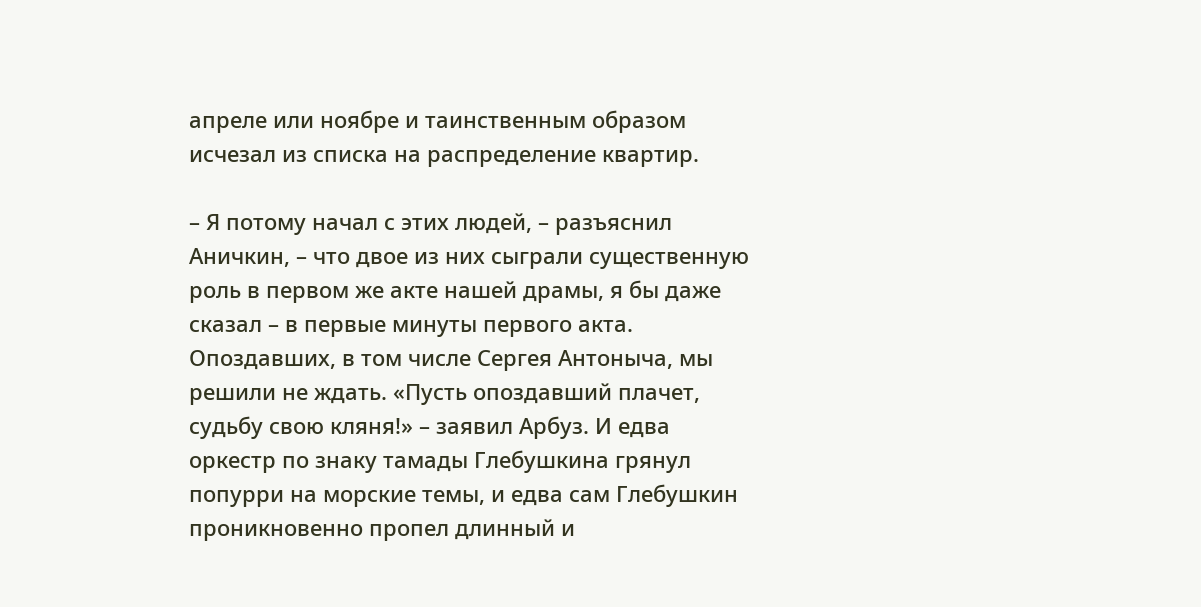апреле или ноябре и таинственным образом исчезал из списка на распределение квартир.

– Я потому начал с этих людей, – разъяснил Аничкин, – что двое из них сыграли существенную роль в первом же акте нашей драмы, я бы даже сказал – в первые минуты первого акта. Опоздавших, в том числе Сергея Антоныча, мы решили не ждать. «Пусть опоздавший плачет, судьбу свою кляня!» – заявил Арбуз. И едва оркестр по знаку тамады Глебушкина грянул попурри на морские темы, и едва сам Глебушкин проникновенно пропел длинный и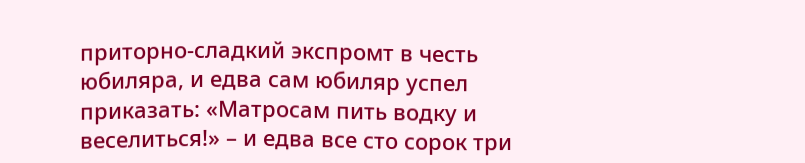приторно-сладкий экспромт в честь юбиляра, и едва сам юбиляр успел приказать: «Матросам пить водку и веселиться!» – и едва все сто сорок три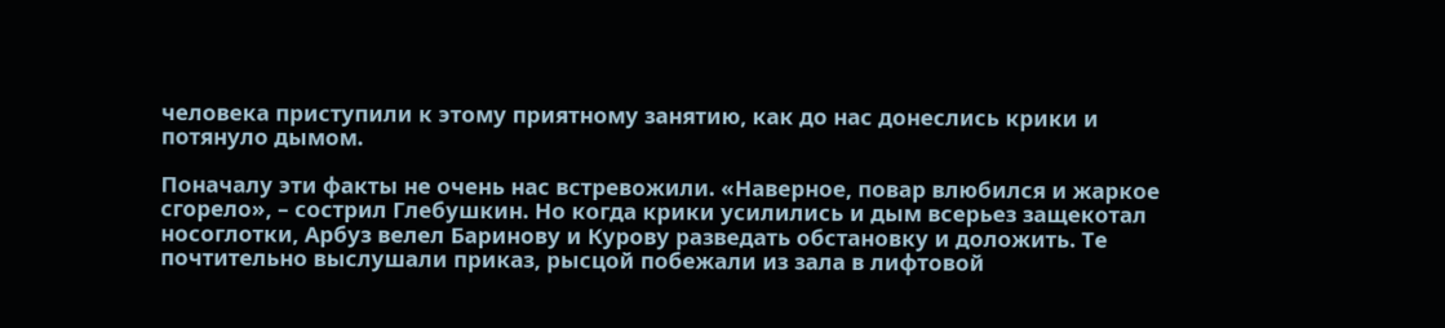человека приступили к этому приятному занятию, как до нас донеслись крики и потянуло дымом.

Поначалу эти факты не очень нас встревожили. «Наверное, повар влюбился и жаркое сгорело», – сострил Глебушкин. Но когда крики усилились и дым всерьез защекотал носоглотки, Арбуз велел Баринову и Курову разведать обстановку и доложить. Те почтительно выслушали приказ, рысцой побежали из зала в лифтовой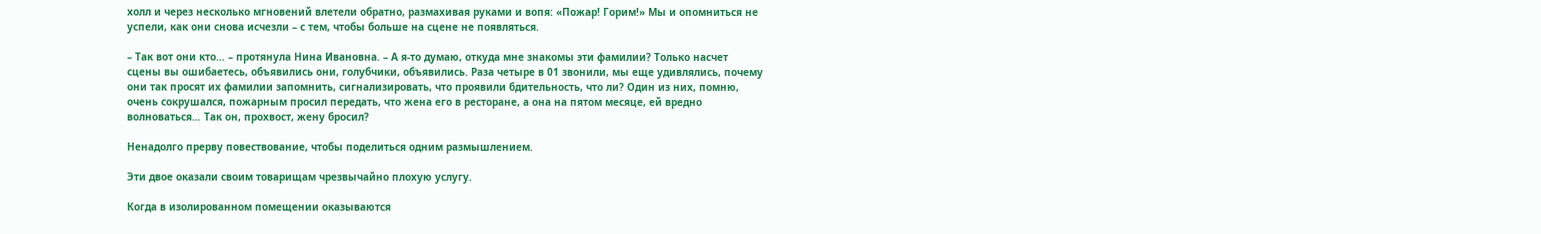холл и через несколько мгновений влетели обратно, размахивая руками и вопя: «Пожар! Горим!» Мы и опомниться не успели, как они снова исчезли – с тем, чтобы больше на сцене не появляться.

– Так вот они кто… – протянула Нина Ивановна. – А я-то думаю, откуда мне знакомы эти фамилии? Только насчет сцены вы ошибаетесь, объявились они, голубчики, объявились. Раза четыре в 01 звонили, мы еще удивлялись, почему они так просят их фамилии запомнить, сигнализировать, что проявили бдительность, что ли? Один из них, помню, очень сокрушался, пожарным просил передать, что жена его в ресторане, а она на пятом месяце, ей вредно волноваться… Так он, прохвост, жену бросил?

Ненадолго прерву повествование, чтобы поделиться одним размышлением.

Эти двое оказали своим товарищам чрезвычайно плохую услугу.

Когда в изолированном помещении оказываются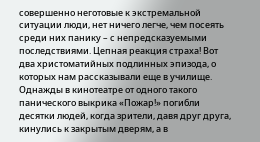совершенно неготовые к экстремальной ситуации люди, нет ничего легче, чем посеять среди них панику – с непредсказуемыми последствиями. Цепная реакция страха! Вот два христоматийных подлинных эпизода, о которых нам рассказывали еще в училище. Однажды в кинотеатре от одного такого панического выкрика «Пожар!» погибли десятки людей, когда зрители, давя друг друга, кинулись к закрытым дверям, а в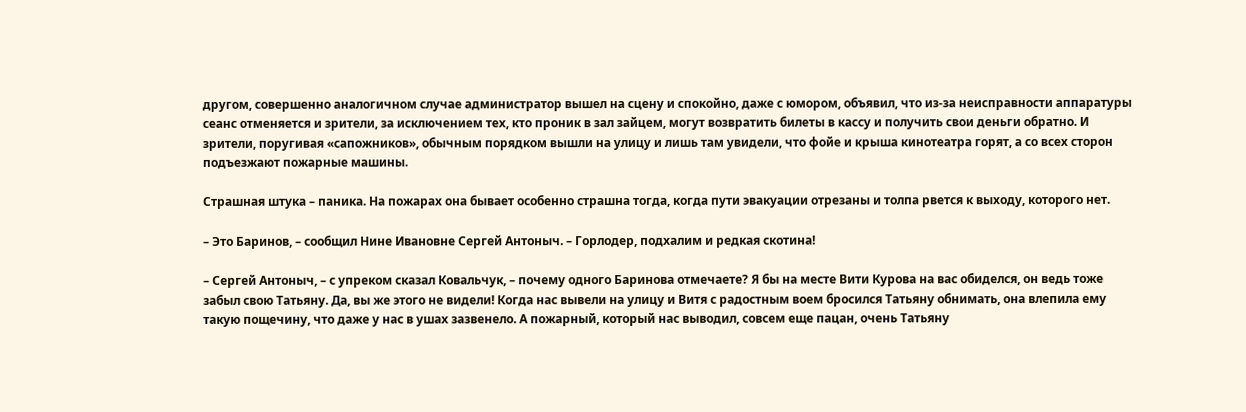другом, совершенно аналогичном случае администратор вышел на сцену и спокойно, даже с юмором, объявил, что из-за неисправности аппаратуры сеанс отменяется и зрители, за исключением тех, кто проник в зал зайцем, могут возвратить билеты в кассу и получить свои деньги обратно. И зрители, поругивая «сапожников», обычным порядком вышли на улицу и лишь там увидели, что фойе и крыша кинотеатра горят, а со всех сторон подъезжают пожарные машины.

Страшная штука – паника. На пожарах она бывает особенно страшна тогда, когда пути эвакуации отрезаны и толпа рвется к выходу, которого нет.

– Это Баринов, – сообщил Нине Ивановне Сергей Антоныч. – Горлодер, подхалим и редкая скотина!

– Сергей Антоныч, – с упреком сказал Ковальчук, – почему одного Баринова отмечаете? Я бы на месте Вити Курова на вас обиделся, он ведь тоже забыл свою Татьяну. Да, вы же этого не видели! Когда нас вывели на улицу и Витя с радостным воем бросился Татьяну обнимать, она влепила ему такую пощечину, что даже у нас в ушах зазвенело. А пожарный, который нас выводил, совсем еще пацан, очень Татьяну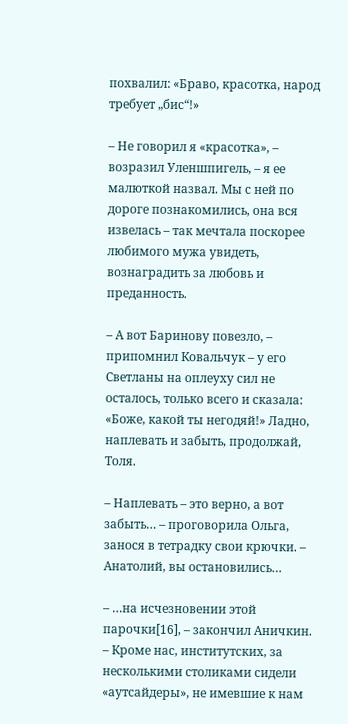похвалил: «Браво, красотка, народ требует „бис“!»

– Не говорил я «красотка», – возразил Уленшпигель, – я ее малюткой назвал. Мы с ней по дороге познакомились, она вся извелась – так мечтала поскорее любимого мужа увидеть, вознаградить за любовь и преданность.

– А вот Баринову повезло, – припомнил Ковальчук – у его Светланы на оплеуху сил не осталось, только всего и сказала: «Боже, какой ты негодяй!» Ладно, наплевать и забыть, продолжай, Толя.

– Наплевать – это верно, а вот забыть… – проговорила Ольга, занося в тетрадку свои крючки. – Анатолий, вы остановились…

– …на исчезновении этой парочки[16], – закончил Аничкин. – Кроме нас, институтских, за несколькими столиками сидели «аутсайдеры», не имевшие к нам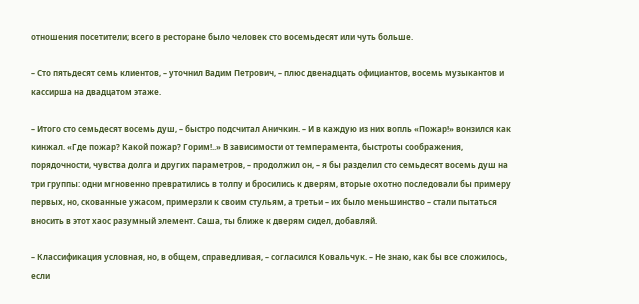отношения посетители; всего в ресторане было человек сто восемьдесят или чуть больше.

– Сто пятьдесят семь клиентов, – уточнил Вадим Петрович, – плюс двенадцать официантов, восемь музыкантов и кассирша на двадцатом этаже.

– Итого сто семьдесят восемь душ, – быстро подсчитал Аничкин. – И в каждую из них вопль «Пожар!» вонзился как кинжал. «Где пожар? Какой пожар? Горим!..» В зависимости от темперамента, быстроты соображения, порядочности, чувства долга и других параметров, – продолжил он, – я бы разделил сто семьдесят восемь душ на три группы: одни мгновенно превратились в толпу и бросились к дверям, вторые охотно последовали бы примеру первых, но, скованные ужасом, примерзли к своим стульям, а третьи – их было меньшинство – стали пытаться вносить в этот хаос разумный элемент. Саша, ты ближе к дверям сидел, добавляй.

– Классификация условная, но, в общем, справедливая, – согласился Ковальчук. – Не знаю, как бы все сложилось, если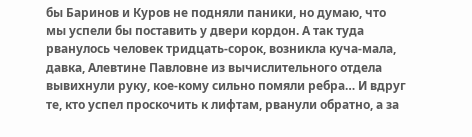бы Баринов и Куров не подняли паники, но думаю, что мы успели бы поставить у двери кордон. А так туда рванулось человек тридцать-сорок, возникла куча-мала, давка, Алевтине Павловне из вычислительного отдела вывихнули руку, кое-кому сильно помяли ребра… И вдруг те, кто успел проскочить к лифтам, рванули обратно, а за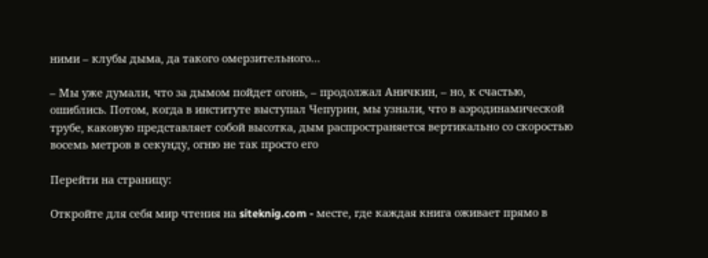ними – клубы дыма, да такого омерзительного…

– Мы уже думали, что за дымом пойдет огонь, – продолжал Аничкин, – но, к счастью, ошиблись. Потом, когда в институте выступал Чепурин, мы узнали, что в аэродинамической трубе, каковую представляет собой высотка, дым распространяется вертикально со скоростью восемь метров в секунду, огню не так просто его

Перейти на страницу:

Откройте для себя мир чтения на siteknig.com - месте, где каждая книга оживает прямо в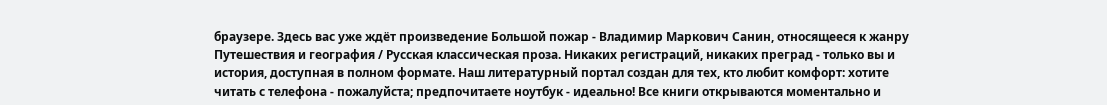браузере. Здесь вас уже ждёт произведение Большой пожар - Владимир Маркович Санин, относящееся к жанру Путешествия и география / Русская классическая проза. Никаких регистраций, никаких преград - только вы и история, доступная в полном формате. Наш литературный портал создан для тех, кто любит комфорт: хотите читать с телефона - пожалуйста; предпочитаете ноутбук - идеально! Все книги открываются моментально и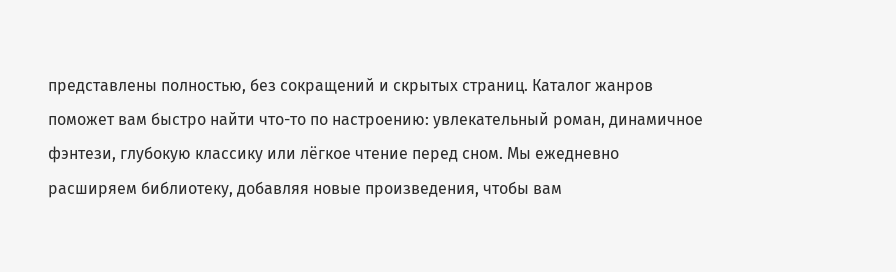представлены полностью, без сокращений и скрытых страниц. Каталог жанров поможет вам быстро найти что-то по настроению: увлекательный роман, динамичное фэнтези, глубокую классику или лёгкое чтение перед сном. Мы ежедневно расширяем библиотеку, добавляя новые произведения, чтобы вам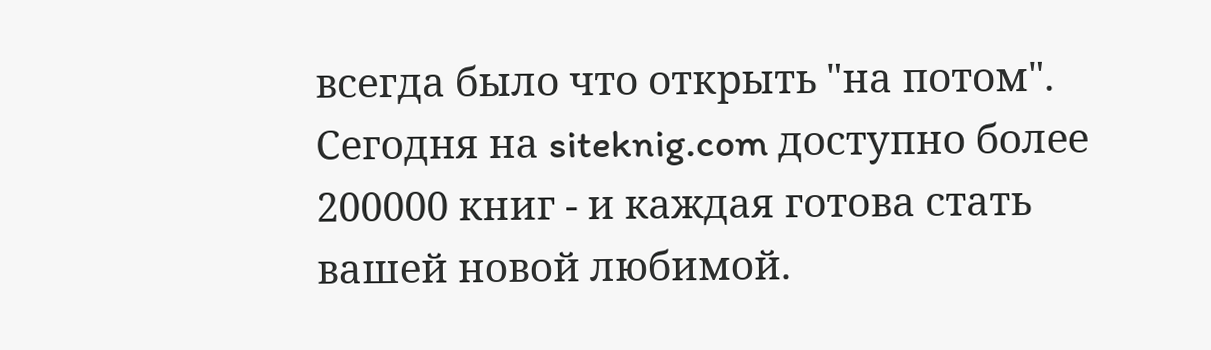всегда было что открыть "на потом". Сегодня на siteknig.com доступно более 200000 книг - и каждая готова стать вашей новой любимой.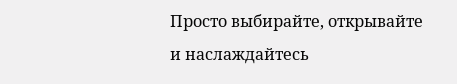Просто выбирайте, открывайте и наслаждайтесь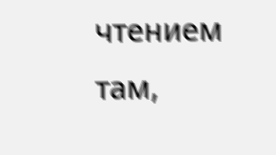чтением там,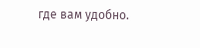где вам удобно.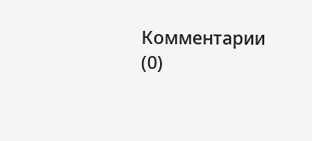Комментарии (0)